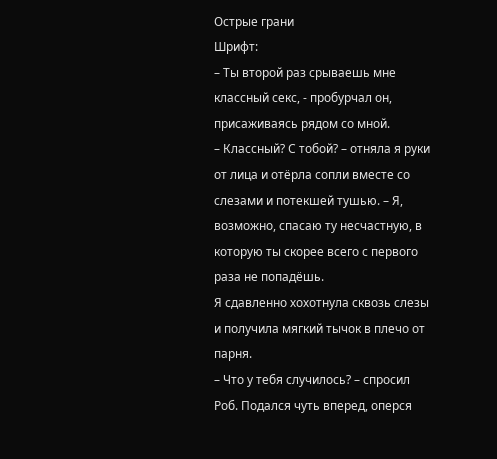Острые грани
Шрифт:
– Ты второй раз срываешь мне классный секс, - пробурчал он, присаживаясь рядом со мной.
– Классный? С тобой? – отняла я руки от лица и отёрла сопли вместе со слезами и потекшей тушью. – Я, возможно, спасаю ту несчастную, в которую ты скорее всего с первого раза не попадёшь.
Я сдавленно хохотнула сквозь слезы и получила мягкий тычок в плечо от парня.
– Что у тебя случилось? – спросил Роб. Подался чуть вперед, оперся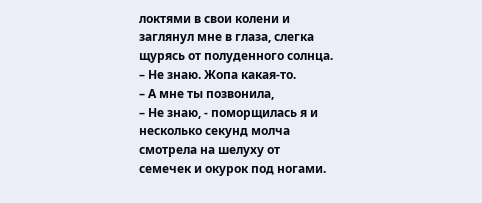локтями в свои колени и заглянул мне в глаза, слегка щурясь от полуденного солнца.
– Не знаю. Жопа какая-то.
– А мне ты позвонила,
– Не знаю, - поморщилась я и несколько секунд молча смотрела на шелуху от семечек и окурок под ногами.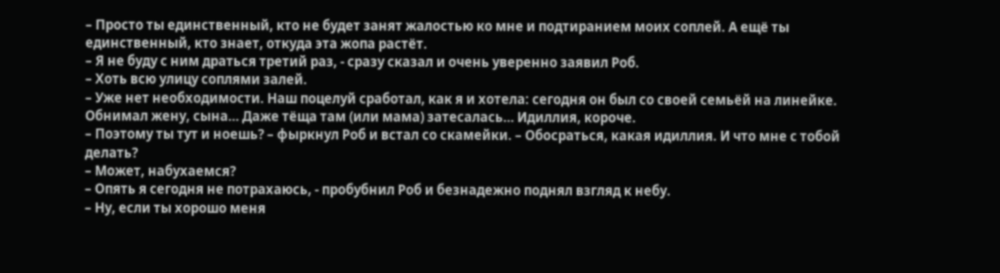– Просто ты единственный, кто не будет занят жалостью ко мне и подтиранием моих соплей. А ещё ты единственный, кто знает, откуда эта жопа растёт.
– Я не буду с ним драться третий раз, - сразу сказал и очень уверенно заявил Роб.
– Хоть всю улицу соплями залей.
– Уже нет необходимости. Наш поцелуй сработал, как я и хотела: сегодня он был со своей семьёй на линейке. Обнимал жену, сына… Даже тёща там (или мама) затесалась… Идиллия, короче.
– Поэтому ты тут и ноешь? – фыркнул Роб и встал со скамейки. – Обосраться, какая идиллия. И что мне с тобой делать?
– Может, набухаемся?
– Опять я сегодня не потрахаюсь, - пробубнил Роб и безнадежно поднял взгляд к небу.
– Ну, если ты хорошо меня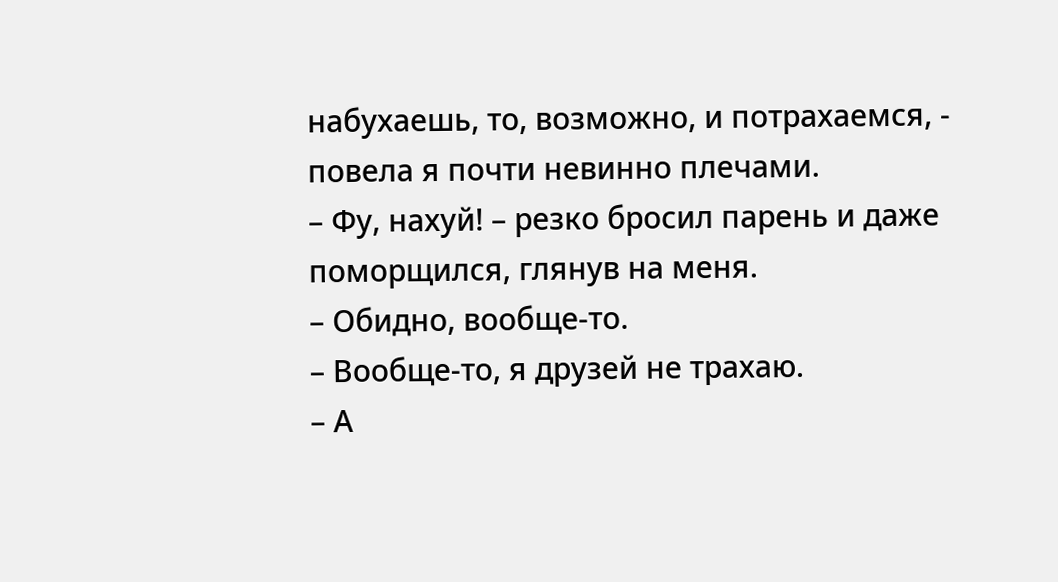набухаешь, то, возможно, и потрахаемся, - повела я почти невинно плечами.
– Фу, нахуй! – резко бросил парень и даже поморщился, глянув на меня.
– Обидно, вообще-то.
– Вообще-то, я друзей не трахаю.
– А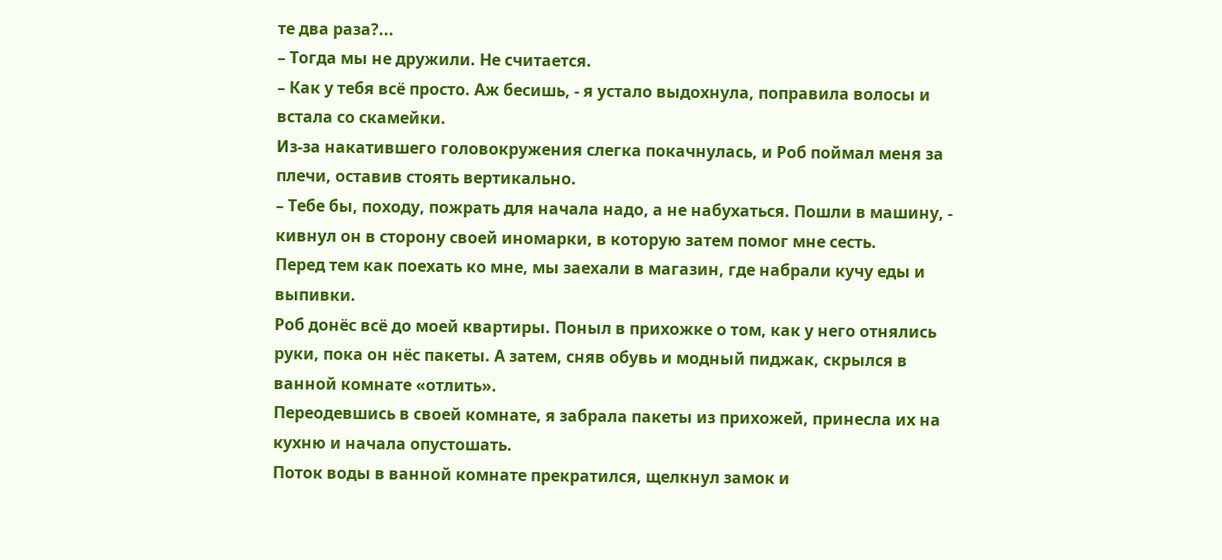те два раза?...
– Тогда мы не дружили. Не считается.
– Как у тебя всё просто. Аж бесишь, - я устало выдохнула, поправила волосы и встала со скамейки.
Из-за накатившего головокружения слегка покачнулась, и Роб поймал меня за плечи, оставив стоять вертикально.
– Тебе бы, походу, пожрать для начала надо, а не набухаться. Пошли в машину, - кивнул он в сторону своей иномарки, в которую затем помог мне сесть.
Перед тем как поехать ко мне, мы заехали в магазин, где набрали кучу еды и выпивки.
Роб донёс всё до моей квартиры. Поныл в прихожке о том, как у него отнялись руки, пока он нёс пакеты. А затем, сняв обувь и модный пиджак, скрылся в ванной комнате «отлить».
Переодевшись в своей комнате, я забрала пакеты из прихожей, принесла их на кухню и начала опустошать.
Поток воды в ванной комнате прекратился, щелкнул замок и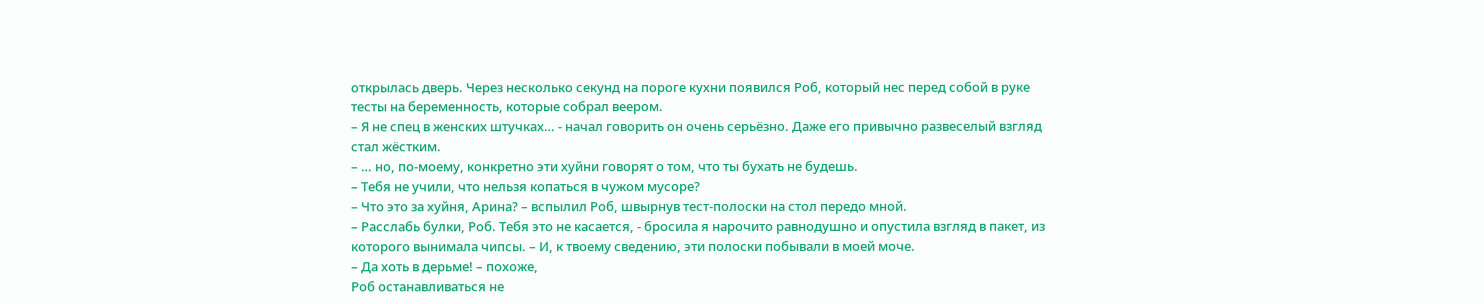открылась дверь. Через несколько секунд на пороге кухни появился Роб, который нес перед собой в руке тесты на беременность, которые собрал веером.
– Я не спец в женских штучках… - начал говорить он очень серьёзно. Даже его привычно развеселый взгляд стал жёстким.
– … но, по-моему, конкретно эти хуйни говорят о том, что ты бухать не будешь.
– Тебя не учили, что нельзя копаться в чужом мусоре?
– Что это за хуйня, Арина? – вспылил Роб, швырнув тест-полоски на стол передо мной.
– Расслабь булки, Роб. Тебя это не касается, - бросила я нарочито равнодушно и опустила взгляд в пакет, из которого вынимала чипсы. – И, к твоему сведению, эти полоски побывали в моей моче.
– Да хоть в дерьме! – похоже,
Роб останавливаться не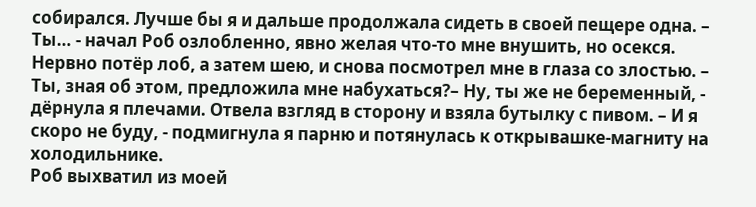собирался. Лучше бы я и дальше продолжала сидеть в своей пещере одна. – Ты… - начал Роб озлобленно, явно желая что-то мне внушить, но осекся. Нервно потёр лоб, а затем шею, и снова посмотрел мне в глаза со злостью. – Ты, зная об этом, предложила мне набухаться?– Ну, ты же не беременный, - дёрнула я плечами. Отвела взгляд в сторону и взяла бутылку с пивом. – И я скоро не буду, - подмигнула я парню и потянулась к открывашке-магниту на холодильнике.
Роб выхватил из моей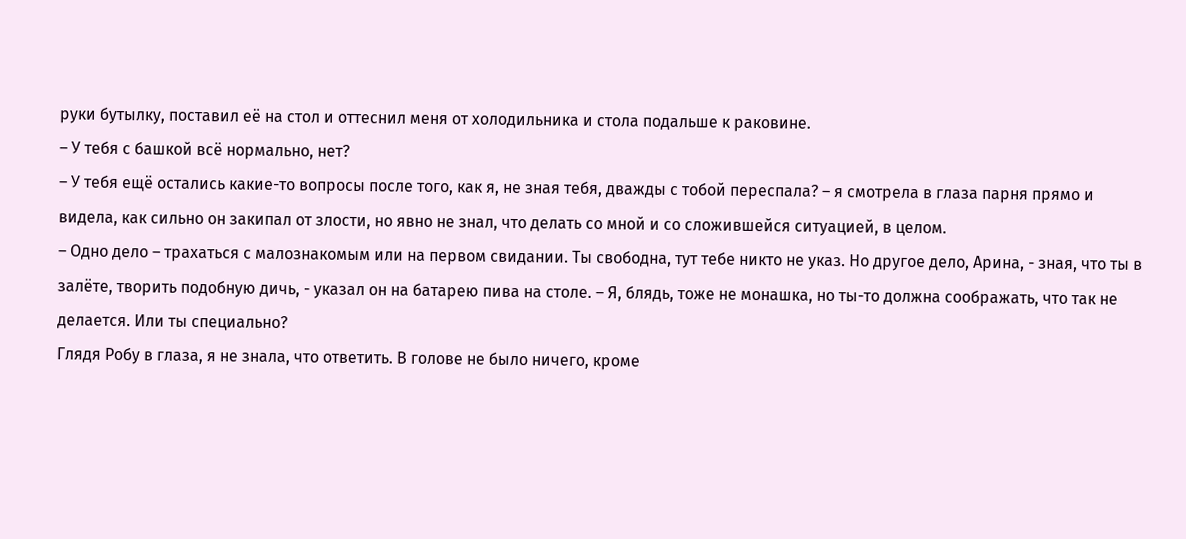руки бутылку, поставил её на стол и оттеснил меня от холодильника и стола подальше к раковине.
– У тебя с башкой всё нормально, нет?
– У тебя ещё остались какие-то вопросы после того, как я, не зная тебя, дважды с тобой переспала? – я смотрела в глаза парня прямо и видела, как сильно он закипал от злости, но явно не знал, что делать со мной и со сложившейся ситуацией, в целом.
– Одно дело – трахаться с малознакомым или на первом свидании. Ты свободна, тут тебе никто не указ. Но другое дело, Арина, - зная, что ты в залёте, творить подобную дичь, - указал он на батарею пива на столе. – Я, блядь, тоже не монашка, но ты-то должна соображать, что так не делается. Или ты специально?
Глядя Робу в глаза, я не знала, что ответить. В голове не было ничего, кроме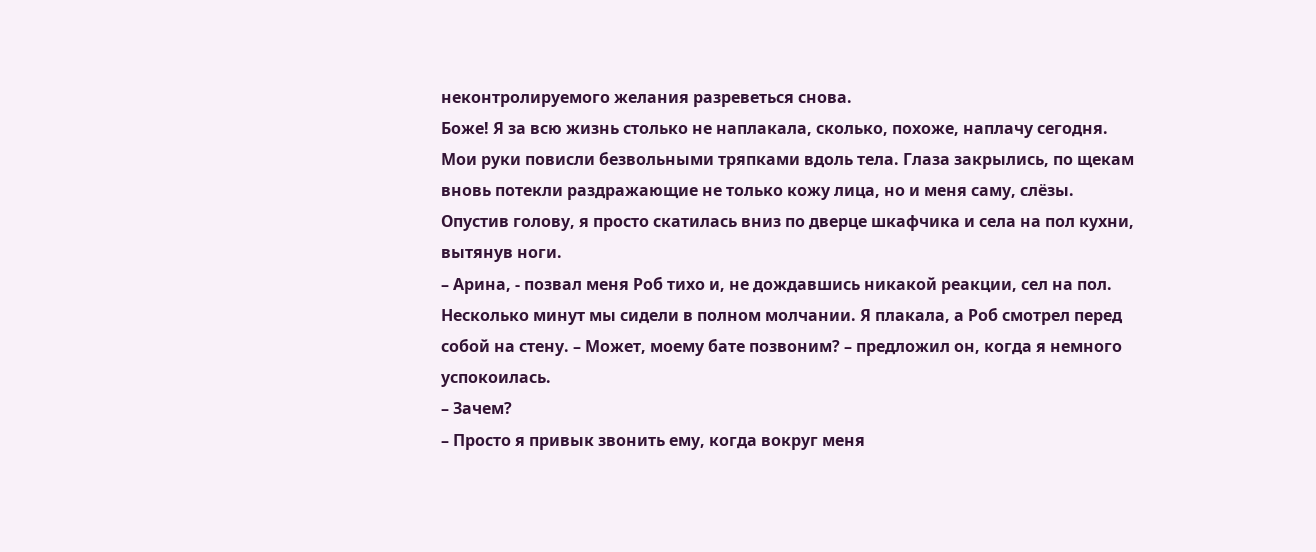неконтролируемого желания разреветься снова.
Боже! Я за всю жизнь столько не наплакала, сколько, похоже, наплачу сегодня.
Мои руки повисли безвольными тряпками вдоль тела. Глаза закрылись, по щекам вновь потекли раздражающие не только кожу лица, но и меня саму, слёзы.
Опустив голову, я просто скатилась вниз по дверце шкафчика и села на пол кухни, вытянув ноги.
– Арина, - позвал меня Роб тихо и, не дождавшись никакой реакции, сел на пол. Несколько минут мы сидели в полном молчании. Я плакала, а Роб смотрел перед собой на стену. – Может, моему бате позвоним? – предложил он, когда я немного успокоилась.
– Зачем?
– Просто я привык звонить ему, когда вокруг меня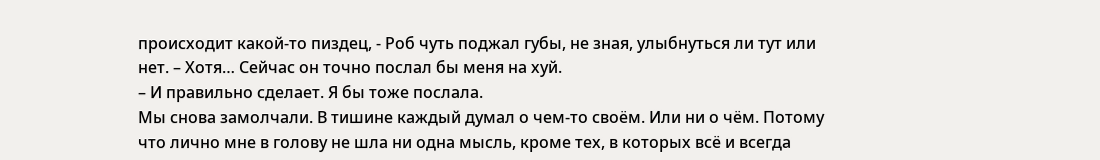происходит какой-то пиздец, - Роб чуть поджал губы, не зная, улыбнуться ли тут или нет. – Хотя… Сейчас он точно послал бы меня на хуй.
– И правильно сделает. Я бы тоже послала.
Мы снова замолчали. В тишине каждый думал о чем-то своём. Или ни о чём. Потому что лично мне в голову не шла ни одна мысль, кроме тех, в которых всё и всегда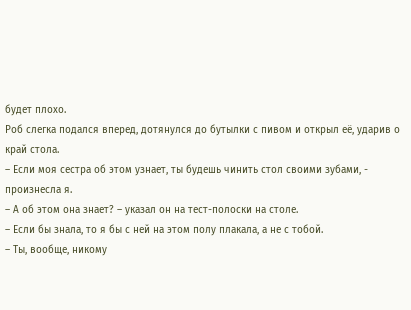будет плохо.
Роб слегка подался вперед, дотянулся до бутылки с пивом и открыл её, ударив о край стола.
– Если моя сестра об этом узнает, ты будешь чинить стол своими зубами, - произнесла я.
– А об этом она знает? – указал он на тест-полоски на столе.
– Если бы знала, то я бы с ней на этом полу плакала, а не с тобой.
– Ты, вообще, никому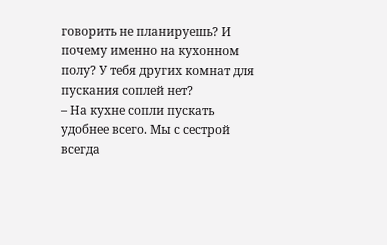говорить не планируешь? И почему именно на кухонном полу? У тебя других комнат для пускания соплей нет?
– На кухне сопли пускать удобнее всего. Мы с сестрой всегда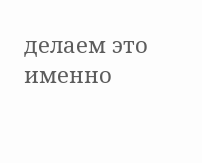делаем это именно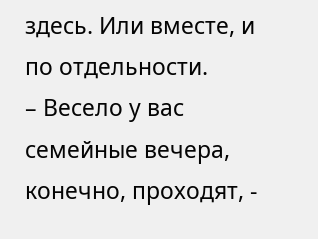здесь. Или вместе, и по отдельности.
– Весело у вас семейные вечера, конечно, проходят, -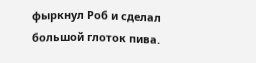фыркнул Роб и сделал большой глоток пива.